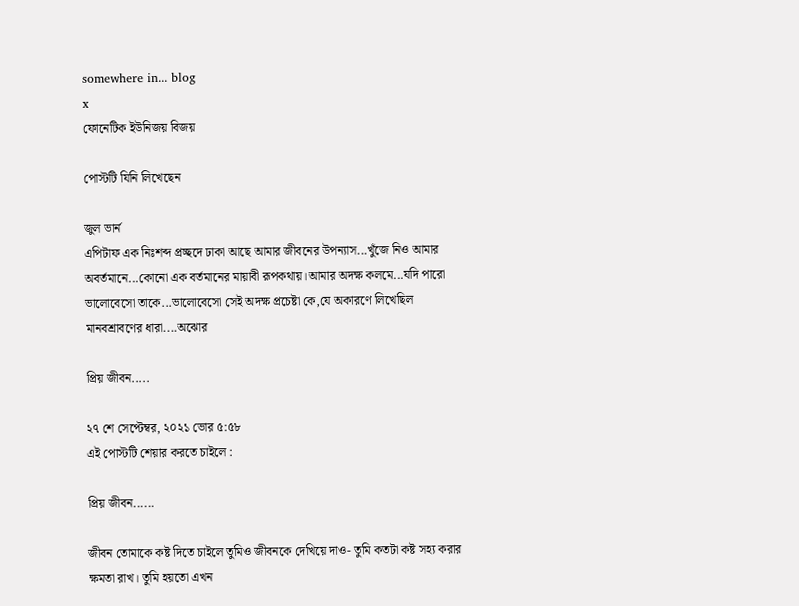somewhere in... blog
x
ফোনেটিক ইউনিজয় বিজয়

পোস্টটি যিনি লিখেছেন

জুল ভার্ন
এপিটাফ এক নিঃশব্দ প্রচ্ছদে ঢাকা আছে আমার জীবনের উপন্যাস...খুঁজে নিও আমার অবর্তমানে...কোনো এক বর্তমানের মায়াবী রূপকথায়।আমার অদক্ষ কলমে...যদি পারো ভালোবেসো তাকে...ভালোবেসো সেই অদক্ষ প্রচেষ্টা কে,যে অকারণে লিখেছিল মানবশ্রাবণের ধারা....অঝোর

প্রিয় জীবন.....

২৭ শে সেপ্টেম্বর, ২০২১ ভোর ৫:৫৮
এই পোস্টটি শেয়ার করতে চাইলে :

প্রিয় জীবন......

জীবন তোমা‌কে কষ্ট দিতে চাইলে তু‌মিও জীবনকে দেখিয়ে দাও- তু‌মি কতটা কষ্ট সহ্য করার ক্ষমতা রাখ। তু‌মি হয়তো এখন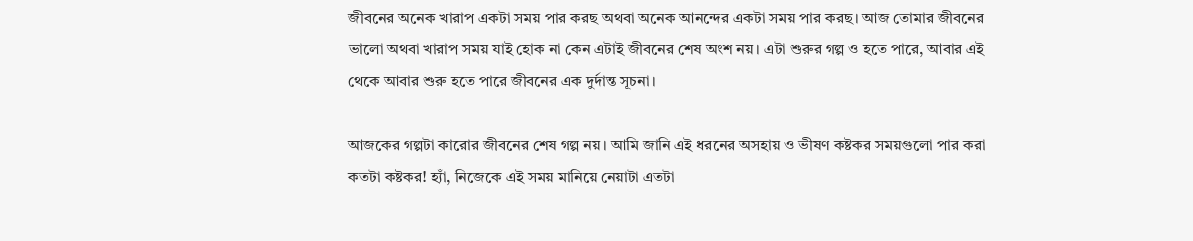জীবনের অনেক খারাপ একটা সময় পার করছ অথবা অনেক আনন্দের একটা সময় পার করছ। আজ তোমার জীব‌নের ভালো অথবা খারাপ সময় যাই হোক না কেন এটাই জীবনের শেষ অংশ নয়। এটা শুরুর গল্প ও হ‌তে পা‌রে, আবার এই থেকে আবার শুরু হ‌তে পা‌রে জীব‌নের এক দুর্দান্ত সূচনা।

আজকের গল্পটা কারোর জীবনের শেষ গল্প নয়। আমি জানি এই ধর‌নের অসহায় ও ভীষণ কষ্টকর সময়গু‌লো পার করা কতটা কষ্টকর! হ্যাঁ, নিজেকে এই সময় মানিয়ে নেয়াটা এতটা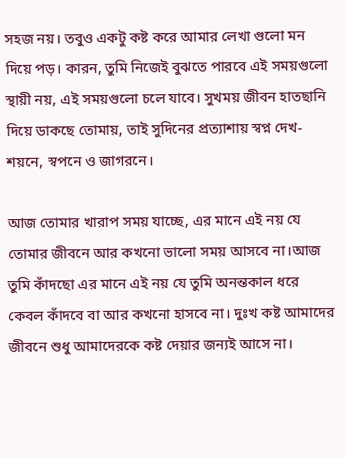সহজ নয়। তবুও একটু কষ্ট করে আমার লেখা গুলো মন দিয়ে পড়। কারন, তু‌মি নি‌জেই বুঝতে পারবে এই সময়গুলো স্থায়ী নয়, এই সময়গুলো চলে যাবে। সুখময় জীবন হাতছা‌নি দি‌য়ে ডাক‌ছে তোমায়, তাই সু‌দি‌নের প্রত্যাশায় স্বপ্ন দেখ- শয়‌নে, স্বপ‌নে ও জাগর‌নে।

আজ তোমার খারাপ সময় যাচ্ছে, এর মানে এই নয় যে তোমা‌র জীবনে আর কখনো ভালো সময় আসবে না।আজ তু‌মি কাঁদছো এর মানে এই নয় যে তু‌মি অনন্তকাল ধ‌রে কেব‌ল কাঁদ‌বে বা আর কখনো হাসবে না। দুঃখ কষ্ট আমাদের জীবনে শুধু আমাদেরকে কষ্ট দেয়ার জন্যই আসে না।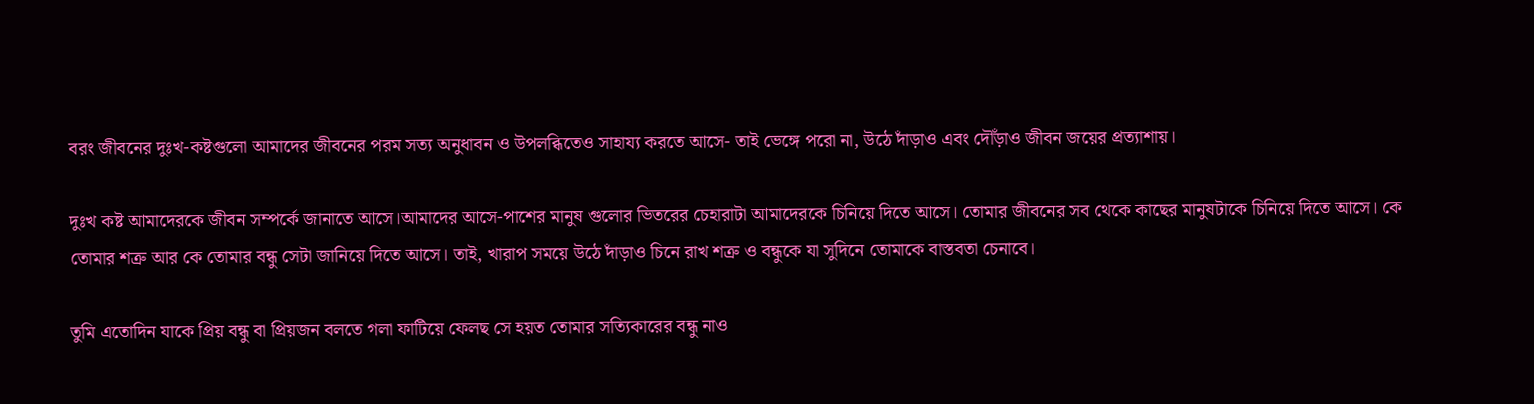বরং জীব‌নের দুঃখ-কষ্টগু‌লো আমা‌দের জীব‌নের পরম সত্য অনুধাবন ও উপল‌ব্ধি‌তেও সাহায্য কর‌তে আ‌সে- তাই ভে‌ঙ্গে প‌রো না, উ‌ঠে দাঁড়াও এবং দৌঁড়াও জীবন জ‌য়ের প্রত্যাশায়।

দুঃখ কষ্ট আমাদেরকে জীবন সম্পর্কে জানাতে আসে।আমাদের আসে-পাশের মানুষ গুলোর ভিতরের চেহারাটা আমা‌দের‌কে চিনিয়ে দিতে আসে। তোমার জীবনের সব থেকে কাছের মানুষটাকে চিনিয়ে দিতে আসে। কে তোমার শত্রু আর কে তোমার বন্ধু সেটা জানিয়ে দিতে আসে। তাই, খারাপ সম‌য়ে উ‌ঠে দাঁড়াও চি‌নে রাখ শত্রু ও বন্ধু‌কে যা সু‌দি‌নে তোমা‌কে বাস্তবতা চেনা‌বে।

তু‌মি এতোদিন যাকে প্রিয় বন্ধু বা প্রিয়জন বলতে গলা ফাটিয়ে ফেলছ সে হয়ত তোমার সত্যিকারের বন্ধু নাও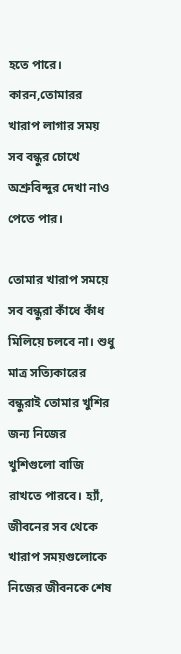হতে পারে। কারন,তোমারর খারাপ লাগার সময় সব বন্ধুর চোখে অশ্রু‌বিন্দুর দেখা নাও পে‌তে পার।

তোমার খারাপ সময়ে সব বন্ধুরা কাঁধে কাঁধ মিলিয়ে চলবে না। শুধু মাত্র সত্যিকারের বন্ধুরাই তোমার খুশির জন্য নিজের খুশিগুলো বাজি রাখতে পারবে। হ্যাঁ, জীবনের সব থেকে খারাপ সময়গুলোকে নিজের জীবনকে শেষ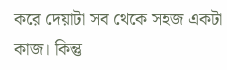করে দেয়াটা সব থেকে সহজ একটা কাজ। কিন্তু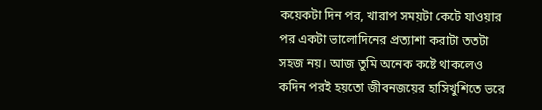কয়েকটা দিন পর, খারাপ সময়টা কেটে যাওয়ার পর একটা ভালোদিনের প্রত্যাশা করাটা ততটা সহজ নয়। আজ তু‌মি অনেক ক‌ষ্টে থাক‌লেও ক‌দিন পরই হয়‌তো জীবনজ‌য়ের হাসিখুশিতে ভ‌রে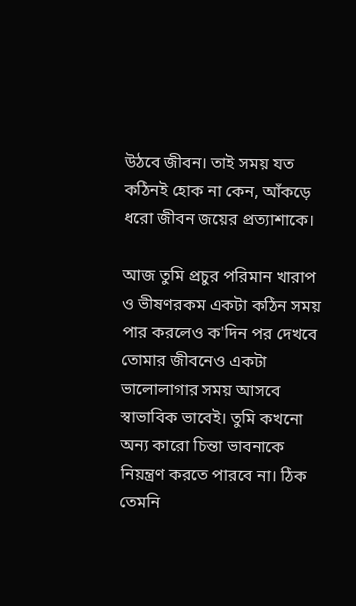উঠ‌বে জীবন। তাই সময় যত ক‌ঠিনই হোক না কেন, আঁক‌ড়ে ধ‌রো জীবন জ‌য়ের প্রত্যাশাকে।

আজ তু‌মি প্রচুর পরিমান খারাপ ও ভীষণরকম একটা ক‌ঠিন সময় পার করলেও ক'দিন পর দেখ‌বে তোমার জীবনেও একটা ভালোলাগার সময় আসবে স্বাভাবিক ভা‌বেই। তু‌মি কখনো অন্য কারো চিন্তা ভাবনাকে নিয়ন্ত্রণ করতে পারবে না। ঠিক তেমনি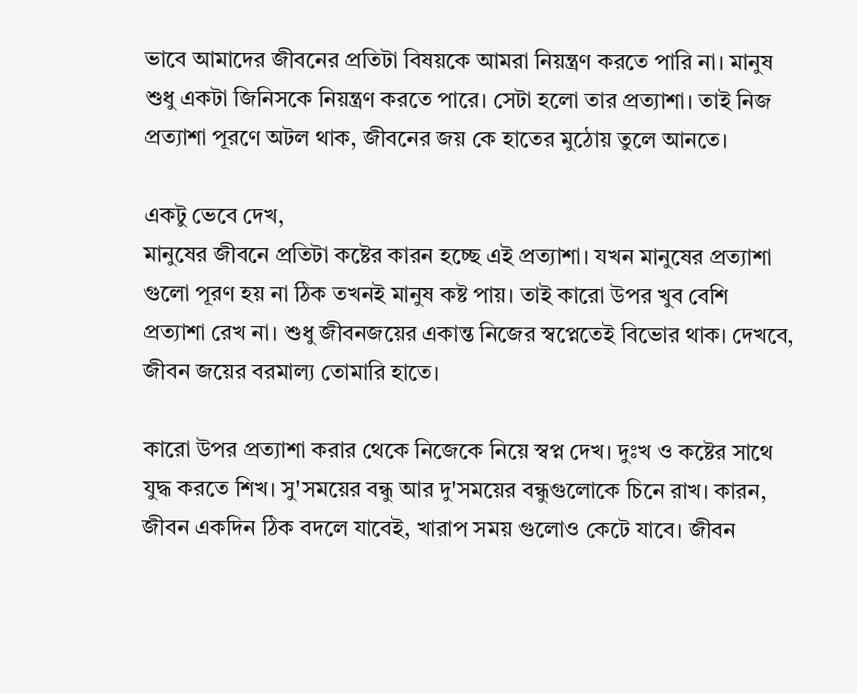ভাবে আমাদের জীবনের প্রতিটা বিষয়কে আমরা নিয়ন্ত্রণ করতে পারি না। মানুষ শুধু একটা জিনিসকে নিয়ন্ত্রণ করতে পারে। সেটা হলো তার প্রত্যাশা। তাই নিজ প্রত্যাশা পূরণে অটল থাক, জীবনের জয় কে হা‌তের মু‌ঠোয় তু‌লে আন‌তে।

একটু ভেবে দেখ,
মানুষের জীবনে প্রতিটা কষ্টের কারন হচ্ছে এই প্রত্যাশা। যখন মানুষের প্রত্যাশা গুলো পূরণ হয় না ঠিক তখনই মানুষ কষ্ট পায়। তাই কারো উপর খুব বেশি প্রত্যাশা রেখ না। শুধু জীবনজ‌য়ের একান্ত নি‌জের স্বপ্নে‌তেই বি‌ভোর থাক। দেখ‌বে, জীবন জ‌য়ের বরমাল্য তোমা‌রি হা‌তে।

কারো উপর প্রত্যাশা করার থেকে নিজেকে নিয়ে স্বপ্ন দেখ। দুঃখ ও কষ্টের সাথে যুদ্ধ করতে শিখ। সু'সময়ের বন্ধু আর দু'সময়ের বন্ধুগুলোকে চিনে রাখ। কারন, জীবন এক‌দিন ঠিক বদলে যাবেই, খারাপ সময় গুলোও কেটে যাবে। জীবন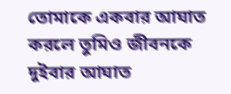তোমা‌কে একবার আঘাত করলে তু‌মিও জীবনকে দুইবার আঘাত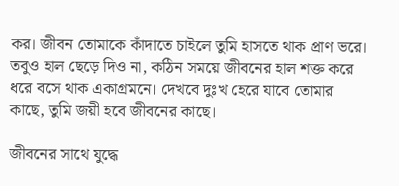কর। জীবন তোমা‌কে কাঁদাতে চাইলে তু‌মি হাস‌তে থাক প্রাণ ভরে। তবুও হাল ছেড়ে দিও না, ক‌ঠিন সম‌য়ে জীব‌নের হাল শক্ত ক‌রে ধ‌রে ব‌সে থাক একাগ্রম‌নে। দেখ‌বে দুঃখ হে‌রে যা‌বে তোমার কাছে, তু‌মি জয়ী হ‌বে জীব‌নের কা‌ছে।

জীবনের সাথে যুদ্ধে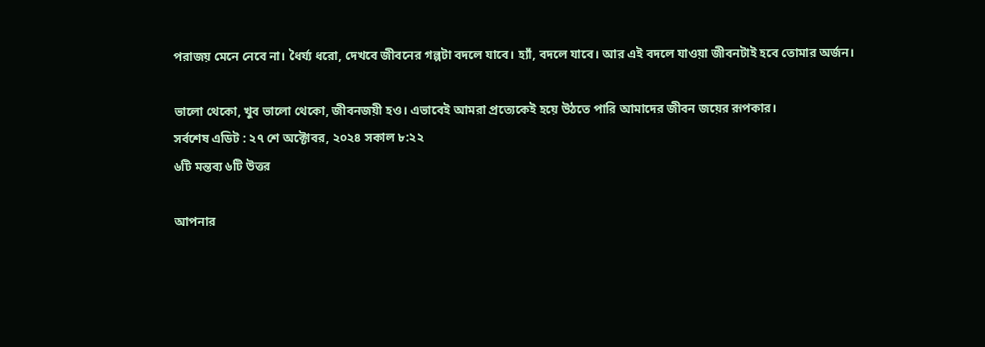পরাজয় মেনে নে‌বে না। ধৈর্য্য ধরো, দেখ‌বে জীবনের গল্পটা বদলে যাবে। হ্যাঁ, বদলে যা‌বে। আর এই বদ‌লে যাওয়া জীবনটাই হ‌বে তোমার অর্জন।

ভা‌লো থে‌কো, খুব ভা‌লো থে‌কো, জীবনজয়ী হ‌ও। এভা‌বেই আমরা প্র‌ত্যে‌কেই হ‌য়ে উঠ‌তে পা‌রি আমা‌দের জীবন জ‌য়ের রূপকার।
সর্বশেষ এডিট : ২৭ শে অক্টোবর, ২০২৪ সকাল ৮:২২
৬টি মন্তব্য ৬টি উত্তর

আপনার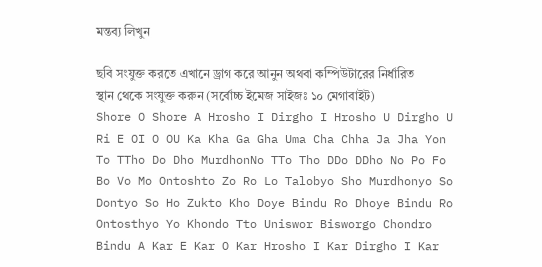মন্তব্য লিখুন

ছবি সংযুক্ত করতে এখানে ড্রাগ করে আনুন অথবা কম্পিউটারের নির্ধারিত স্থান থেকে সংযুক্ত করুন (সর্বোচ্চ ইমেজ সাইজঃ ১০ মেগাবাইট)
Shore O Shore A Hrosho I Dirgho I Hrosho U Dirgho U Ri E OI O OU Ka Kha Ga Gha Uma Cha Chha Ja Jha Yon To TTho Do Dho MurdhonNo TTo Tho DDo DDho No Po Fo Bo Vo Mo Ontoshto Zo Ro Lo Talobyo Sho Murdhonyo So Dontyo So Ho Zukto Kho Doye Bindu Ro Dhoye Bindu Ro Ontosthyo Yo Khondo Tto Uniswor Bisworgo Chondro Bindu A Kar E Kar O Kar Hrosho I Kar Dirgho I Kar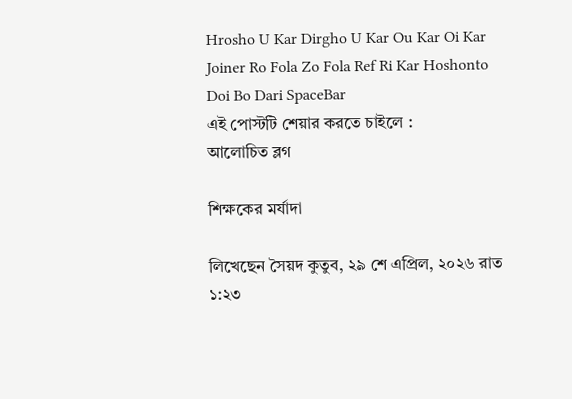Hrosho U Kar Dirgho U Kar Ou Kar Oi Kar Joiner Ro Fola Zo Fola Ref Ri Kar Hoshonto Doi Bo Dari SpaceBar
এই পোস্টটি শেয়ার করতে চাইলে :
আলোচিত ব্লগ

শিক্ষকের মর্যাদা

লিখেছেন সৈয়দ কুতুব, ২৯ শে এপ্রিল, ২০২৬ রাত ১:২৩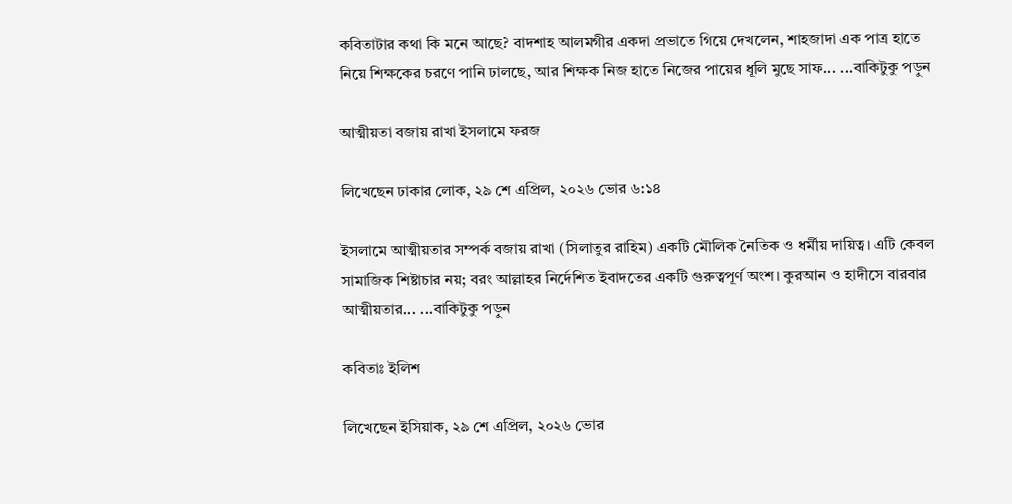কবিতাটার কথা কি মনে আছে? বাদশাহ আলমগীর একদা প্রভাতে গিয়ে দেখলেন, শাহজাদা এক পাত্র হাতে নিয়ে শিক্ষকের চরণে পানি ঢালছে, আর শিক্ষক নিজ হাতে নিজের পায়ের ধূলি মুছে সাফ... ...বাকিটুকু পড়ুন

আত্মীয়তা বজায় রাখা ইসলামে ফরজ

লিখেছেন ঢাকার লোক, ২৯ শে এপ্রিল, ২০২৬ ভোর ৬:১৪

ইসলামে আত্মীয়তার সম্পর্ক বজায় রাখা (সিলাতুর রাহিম) একটি মৌলিক নৈতিক ও ধর্মীয় দায়িত্ব। এটি কেবল সামাজিক শিষ্টাচার নয়; বরং আল্লাহর নির্দেশিত ইবাদতের একটি গুরুত্বপূর্ণ অংশ। কুরআন ও হাদীসে বারবার আত্মীয়তার... ...বাকিটুকু পড়ুন

কবিতাঃ ইলিশ

লিখেছেন ইসিয়াক, ২৯ শে এপ্রিল, ২০২৬ ভোর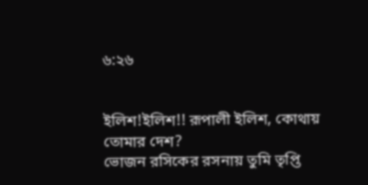৬:২৬


ইলিশ!ইলিশ!! রূপালী ইলিশ, কোথায় তোমার দেশ?
ভোজন রসিকের রসনায় তুমি তৃপ্তি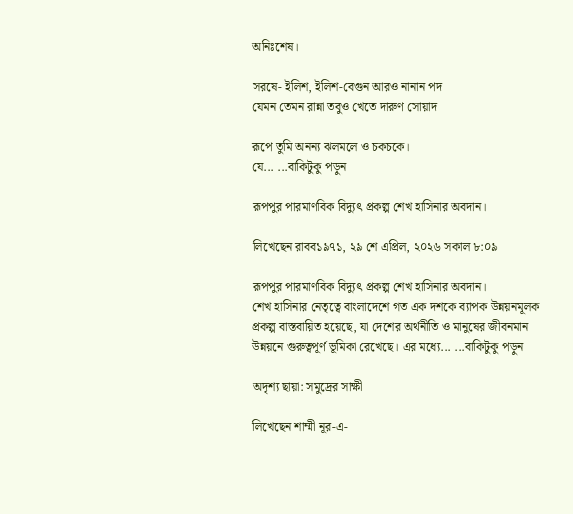অনিঃশেষ।

সরষে- ইলিশ, ইলিশ-বেগুন আরও নানান পদ
যেমন তেমন রান্না তবুও খেতে দারুণ সোয়াদ

রূপে তুমি অনন্য ঝলমলে ও চকচকে।
যে... ...বাকিটুকু পড়ুন

রূপপুর পারমাণবিক বিদ্যুৎ প্রকল্প শেখ হাসিনার অবদান।

লিখেছেন রাবব১৯৭১, ২৯ শে এপ্রিল, ২০২৬ সকাল ৮:০৯

রূপপুর পারমাণবিক বিদ্যুৎ প্রকল্প শেখ হাসিনার অবদান।
শেখ হাসিনার নেতৃত্বে বাংলাদেশে গত এক দশকে ব্যাপক উন্নয়নমূলক প্রকল্প বাস্তবায়িত হয়েছে, যা দেশের অর্থনীতি ও মানুষের জীবনমান উন্নয়নে গুরুত্বপূর্ণ ভূমিকা রেখেছে। এর মধ্যে... ...বাকিটুকু পড়ুন

অদৃশ্য ছায়া: সমুদ্রের সাক্ষী

লিখেছেন শাম্মী নূর-এ-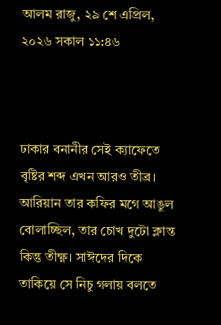আলম রাজু, ২৯ শে এপ্রিল, ২০২৬ সকাল ১১:৪৬



ঢাকার বনানীর সেই ক্যাফেতে বৃষ্টির শব্দ এখন আরও তীব্র। আরিয়ান তার কফির মগে আঙুল বোলাচ্ছিল, তার চোখ দুটো ক্লান্ত কিন্তু তীক্ষ্ণ। সাঈদের দিকে তাকিয়ে সে নিচু গলায় বলতে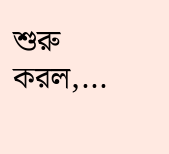শুরু করল,...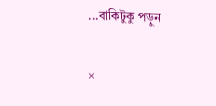...বাকিটুকু পড়ুন

×